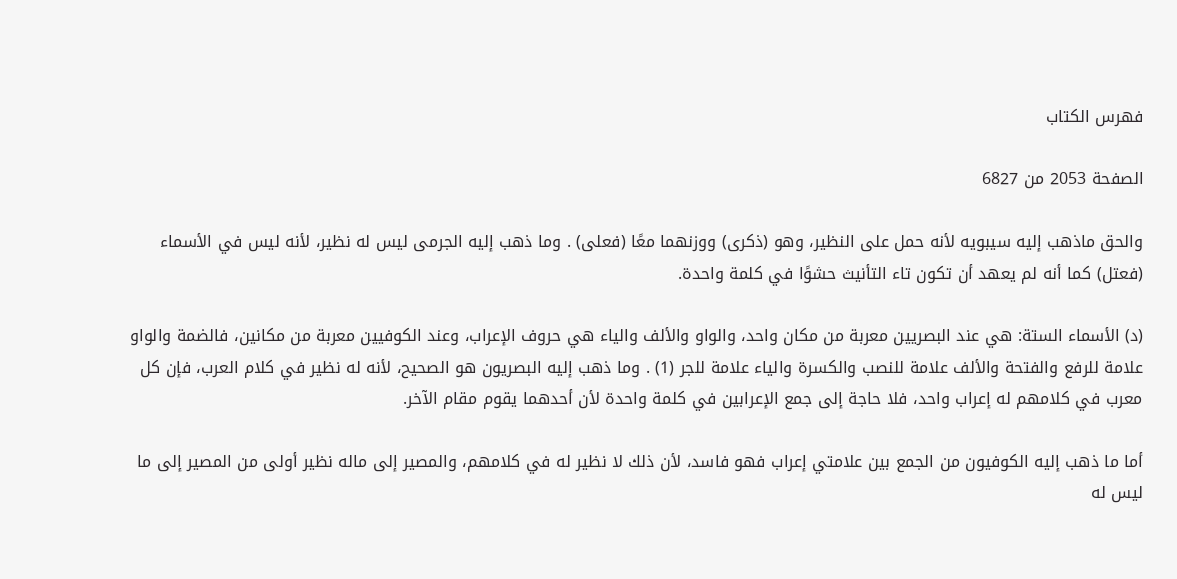فهرس الكتاب

الصفحة 2053 من 6827

والحق ماذهب إليه سيبويه لأنه حمل على النظير، وهو (ذكرى) ووزنهما معًا (فعلى) . وما ذهب إليه الجرمى ليس له نظير، لأنه ليس في الأسماء (فعتل) كما أنه لم يعهد أن تكون تاء التأنيث حشوًا في كلمة واحدة.

(د) الأسماء الستة: هي عند البصريين معربة من مكان واحد، والواو والألف والياء هي حروف الإعراب، وعند الكوفيين معربة من مكانين، فالضمة والواو علامة للرفع والفتحة والألف علامة للنصب والكسرة والياء علامة للجر (1) . وما ذهب إليه البصريون هو الصحيح، لأنه له نظير في كلام العرب، فإن كل معرب في كلامهم له إعراب واحد، فلا حاجة إلى جمع الإعرابين في كلمة واحدة لأن أحدهما يقوم مقام الآخر.

أما ما ذهب إليه الكوفيون من الجمع بين علامتي إعراب فهو فاسد، لأن ذلك لا نظير له في كلامهم، والمصير إلى ماله نظير أولى من المصير إلى ما ليس له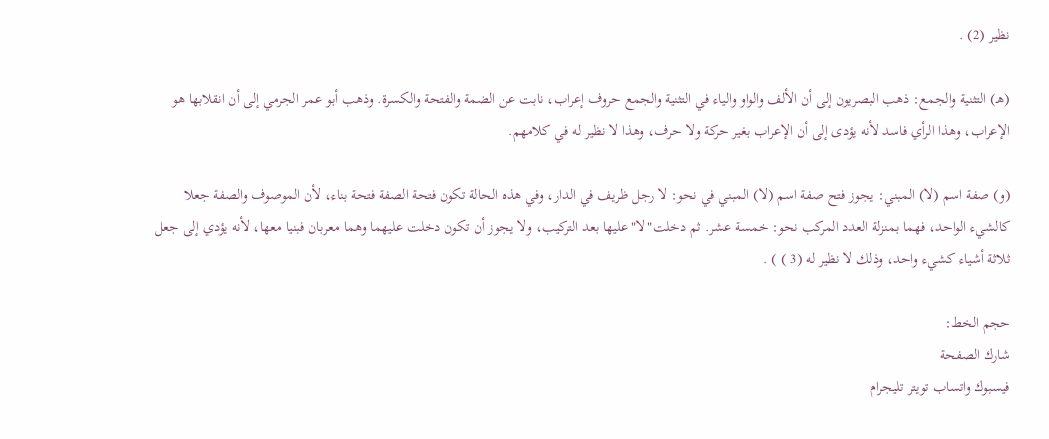نظير (2) .

(هـ) التثنية والجمع: ذهب البصريون إلى أن الألف والواو والياء في التثنية والجمع حروف إعراب، نابت عن الضمة والفتحة والكسرة. وذهب أبو عمر الجرمي إلى أن انقلابها هو الإعراب، وهذا الرأي فاسد لأنه يؤدى إلى أن الإعراب بغير حركة ولا حرف، وهذا لا نظير له في كلامهم.

(و) صفة اسم (لا) المبني: يجوز فتح صفة اسم (لا) المبني في نحو: لا رجل ظريف في الدار، وفي هذه الحالة تكون فتحة الصفة فتحة بناء، لأن الموصوف والصفة جعلا كالشيء الواحد، فهما بمنزلة العدد المركب نحو: خمسة عشر. ثم دخلت"لا"عليها بعد التركيب، ولا يجوز أن تكون دخلت عليهما وهما معربان فبنيا معها، لأنه يؤدي إلى جعل ثلاثة أشياء كشيء واحد، وذلك لا نظير له (3 ) ) .

حجم الخط:
شارك الصفحة
فيسبوك واتساب تويتر تليجرام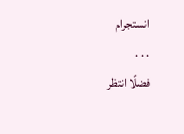انستجرام
. . .
فضلًا انتظر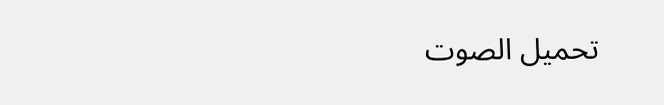تحميل الصوت